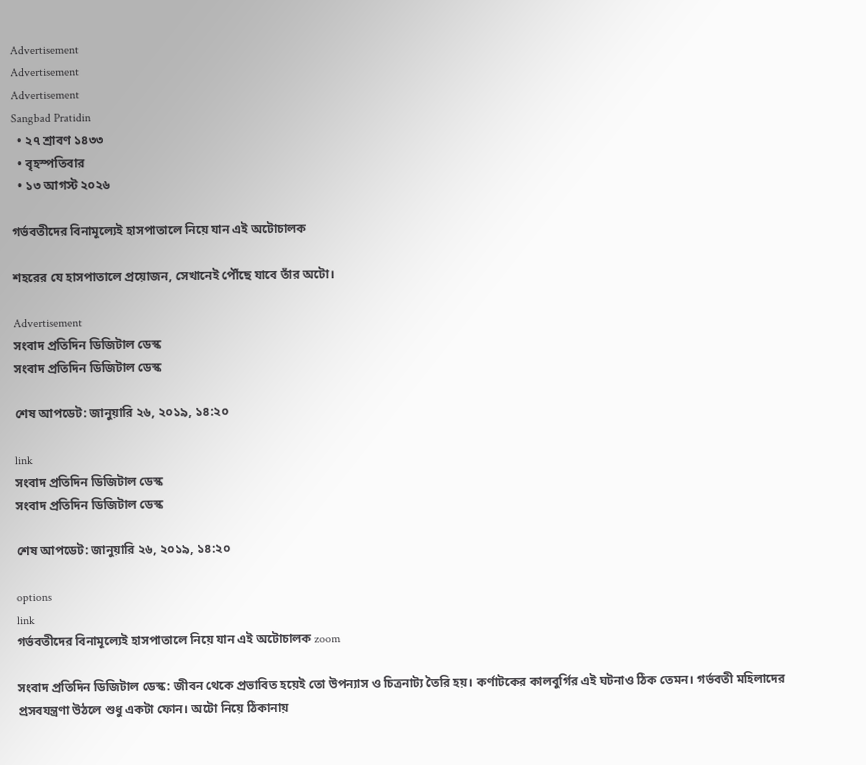Advertisement
Advertisement
Advertisement
Sangbad Pratidin
  • ২৭ শ্রাবণ ১৪৩৩
  • বৃহস্পতিবার
  • ১৩ আগস্ট ২০২৬

গর্ভবতীদের বিনামূল্যেই হাসপাতালে নিয়ে যান এই অটোচালক

শহরের যে হাসপাতালে প্রয়োজন, সেখানেই পৌঁছে যাবে তাঁর অটো।

Advertisement
সংবাদ প্রতিদিন ডিজিটাল ডেস্ক
সংবাদ প্রতিদিন ডিজিটাল ডেস্ক

শেষ আপডেট: জানুয়ারি ২৬, ২০১৯, ১৪:২০

link
সংবাদ প্রতিদিন ডিজিটাল ডেস্ক
সংবাদ প্রতিদিন ডিজিটাল ডেস্ক

শেষ আপডেট: জানুয়ারি ২৬, ২০১৯, ১৪:২০

options
link
গর্ভবতীদের বিনামূল্যেই হাসপাতালে নিয়ে যান এই অটোচালক zoom

সংবাদ প্রতিদিন ডিজিটাল ডেস্ক: জীবন থেকে প্রভাবিত হয়েই তো উপন্যাস ও চিত্রনাট্য তৈরি হয়। কর্ণাটকের কালবুর্গির এই ঘটনাও ঠিক তেমন। গর্ভবতী মহিলাদের প্রসবযন্ত্রণা উঠলে শুধু একটা ফোন। অটো নিয়ে ঠিকানায়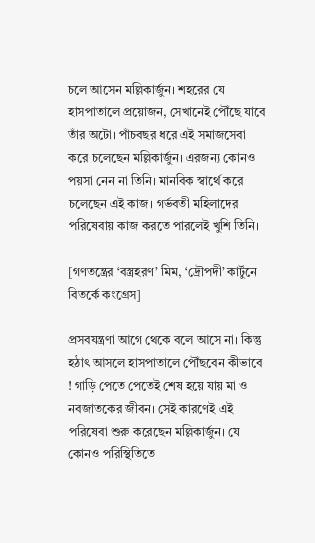চলে আসেন মল্লিকার্জুন। শহরের যে হাসপাতালে প্রয়োজন, সেখানেই পৌঁছে যাবে তাঁর অটো। পাঁচবছর ধরে এই সমাজসেবা করে চলেছেন মল্লিকার্জুন। এরজন্য কোনও পয়সা নেন না তিনি। মানবিক স্বার্থে করে চলেছেন এই কাজ। গর্ভবতী মহিলাদের পরিষেবায় কাজ করতে পারলেই খুশি তিনি।

[গণতন্ত্রের ‘বস্ত্রহরণ’ মিম, ‘দ্রৌপদী’ কার্টুনে বিতর্কে কংগ্রেস]

প্রসবযন্ত্রণা আগে থেকে বলে আসে না। কিন্তু হঠাৎ আসলে হাসপাতালে পৌঁছবেন কীভাবে ! গাড়ি পেতে পেতেই শেষ হয়ে যায় মা ও নবজাতকের জীবন। সেই কারণেই এই পরিষেবা শুরু করেছেন মল্লিকার্জুন। যে কোনও পরিস্থিতিতে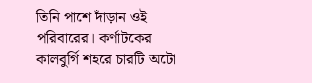তিনি পাশে দাঁড়ান ওই পরিবারের। কর্ণাটকের কালবুর্গি শহরে চারটি অটো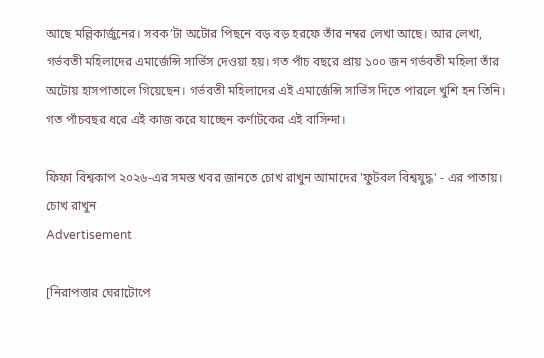আছে মল্লিকার্জুনের। সবক’টা অটোর পিছনে বড় বড় হরফে তাঁর নম্বর লেখা আছে। আর লেখা, গর্ভবতী মহিলাদের এমার্জেন্সি সার্ভিস দেওয়া হয়। গত পাঁচ বছরে প্রায় ১০০ জন গর্ভবতী মহিলা তাঁর অটোয় হাসপাতালে গিয়েছেন। গর্ভবতী মহিলাদের এই এমার্জেন্সি সার্ভিস দিতে পারলে খুশি হন তিনি। গত পাঁচবছর ধরে এই কাজ করে যাচ্ছেন কর্ণাটকের এই বাসিন্দা।

ফিফা বিশ্বকাপ ২০২৬-এর সমস্ত খবর জানতে চোখ রাখুন আমাদের 'ফুটবল বিশ্বযুদ্ধ' - এর পাতায়।
চোখ রাখুন
Advertisement

[নিরাপত্তার ঘেরাটোপে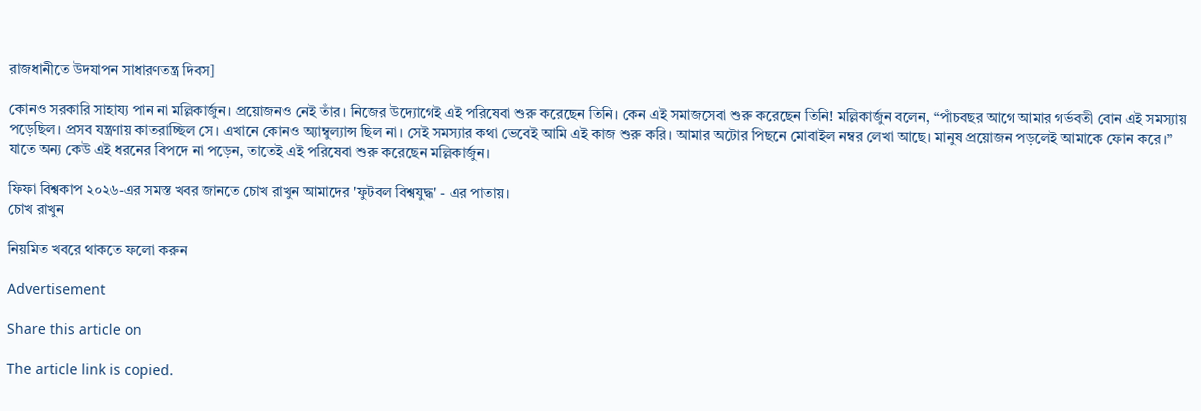রাজধানীতে উদযাপন সাধারণতন্ত্র দিবস]

কোনও সরকারি সাহায্য পান না মল্লিকার্জুন। প্রয়োজনও নেই তাঁর। নিজের উদ্যোগেই এই পরিষেবা শুরু করেছেন তিনি। কেন এই সমাজসেবা শুরু করেছেন তিনি! মল্লিকার্জুন বলেন, “পাঁচবছর আগে আমার গর্ভবতী বোন এই সমস্যায় পড়েছিল। প্রসব যন্ত্রণায় কাতরাচ্ছিল সে। এখানে কোনও অ্যাম্বুল্যান্স ছিল না। সেই সমস্যার কথা ভেবেই আমি এই কাজ শুরু করি। আমার অটোর পিছনে মোবাইল নম্বর লেখা আছে। মানুষ প্রয়োজন পড়লেই আমাকে ফোন করে।” যাতে অন্য কেউ এই ধরনের বিপদে না পড়েন, তাতেই এই পরিষেবা শুরু করেছেন মল্লিকার্জুন।

ফিফা বিশ্বকাপ ২০২৬-এর সমস্ত খবর জানতে চোখ রাখুন আমাদের 'ফুটবল বিশ্বযুদ্ধ' - এর পাতায়।
চোখ রাখুন

নিয়মিত খবরে থাকতে ফলো করুন

Advertisement

Share this article on

The article link is copied.